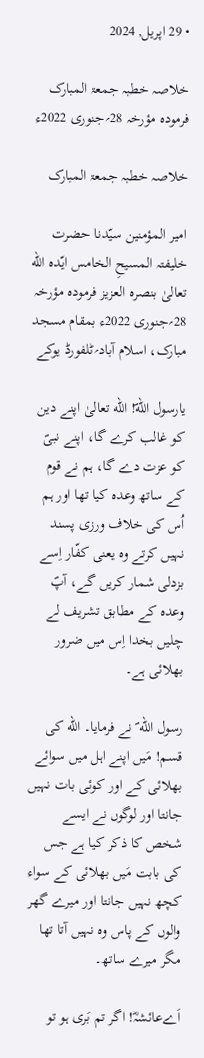• 29 اپریل, 2024

خلاصہ خطبہ جمعۃ المبارک فرمودہ مؤرخہ 28؍جنوری 2022ء

خلاصہ خطبہ جمعۃ المبارک

امیر المؤمنین سیّدنا حضرت خلیفتہ المسیحِ الخامس ایّدہ الله تعالیٰ بنصرہ العزیز فرمودہ مؤرخہ 28؍جنوری 2022ء بمقام مسجد مبارک، اسلام آباد؍ٹلفورڈ یوکے

یارسول اللهؐ! الله تعالیٰ اپنے دین کو غالب کرے گا، اپنے نبیؐ کو عزت دے گا، ہم نے قوم کے ساتھ وعدہ کیا تھا اور ہم اُس کی خلاف ورزی پسند نہیں کرتے وہ یعنی کفّار اِسے بزدلی شمار کریں گے، آپؐ وعدہ کے مطابق تشریف لے چلیں بخدا اِس میں ضرور بھلائی ہے۔

رسول الله ؐ نے فرمایا۔ الله کی قسم! مَیں اپنے اہل میں سوائے بھلائی کے اور کوئی بات نہیں جانتا اور لوگوں نے ایسے شخص کا ذکر کیا ہے جس کی بابت مَیں بھلائی کے سواء کچھ نہیں جانتا اور میرے گھر والوں کے پاس وہ نہیں آتا تھا مگر میرے ساتھ۔

اَےعائشہؓ! اگر تم بَری ہو تو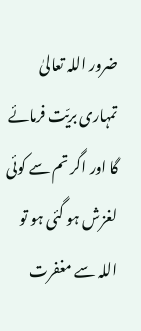ضرور اللہ تعالیٰ تمہاری بریّت فرمائے گا اور اگر تم سے کوئی لغزش ہو گئی ہو تو اللہ سے مغفرت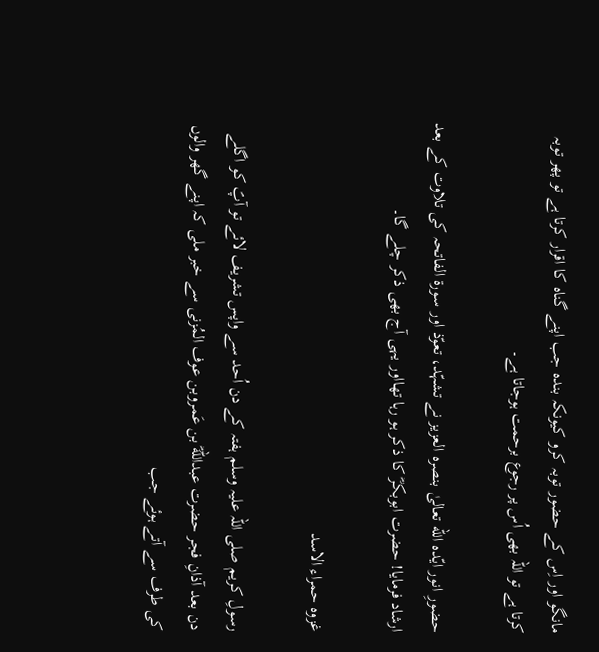مانگو اور اِس کے حضور توبہ کرو کیونکہ بندہ جب اپنے گناہ کا اقرار کرتا ہے تو پھر توبہ کرتا ہے تو اللہ بھی اُس پر رجوع برحمت ہوجاتا ہے۔

حضورِ انور ایّدہ الله تعالیٰ بنصرہ العزیز نے تشہّد، تعوّذ اور سورۃ الفاتحہ کی تلاوت کے بعد ارشاد فرمایا! حضرت ابوبکرؓ کا ذکر ہو رہا تھااور یہی آج بھی ذکر چلے گا۔

غزوہ حمراء الاسد

رسولِ کریم صلی اللہ علیہ وسلم ہفتہ کے دن اُحد سے واپس تشریف لائے تو آپؐ کو اگلے دن بعد آذانِ فجر حضرت عبداللهؓ بن عَمروبن عوف المُزنی سے خبر ملی کہ اپنے گھر والوں کی طرف سے آتے ہوئے جب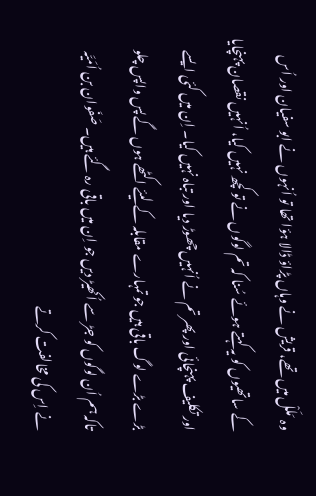وہ  مَلَلْ میں تھے، قریش نے وہاں پڑاؤ ڈالا ہؤا تھا تو اُنہوں نے ابو سفیان اور اُس کے ساتھیوں کو یہ کہتے ہوئے سُنا کہ تم لوگوں نے تو کچھ نہیں کیا، اُنہیں نقصان پہنچایا اور تکلیف پہنچائی اور پھر تم نے اُنہیں چھوڑ دیا اور تباہ نہیں کیا۔ اِن میں کئی ایسے بڑے بڑے لوگ باقی ہیں جو تمہارے مقابلہ کے لیئے اکٹھے ہوں گے پس واپس چلو تاکہ ہم اُن لوگوں کو جڑ سے اُکھیڑ دیں جو اِن میں باقی رہ گئے ہیں۔ صَفَوان بن اُمَیَّہ نے اِس کی مخالفت کرتے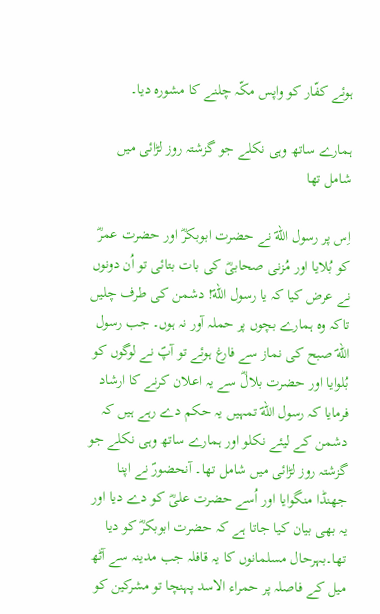ہوئے کفّار کو واپس مکّہ چلنے کا مشورہ دیا۔

ہمارے ساتھ وہی نکلے جو گزشتہ روز لڑائی میں شامل تھا

اِس پر رسول اللهؐ نے حضرت ابوبکرؓ اور حضرت عمرؓ کو بُلایا اور مُزنی صحابیؓ کی بات بتائی تو اُن دونوں نے عرض کیا کہ یا رسول اللهؐ! دشمن کی طرف چلیں تاکہ وہ ہمارے بچوں پر حملہ آور نہ ہوں۔ جب رسول اللهؐ صبح کی نماز سے فارغ ہوئے تو آپؐ نے لوگوں کو بُلوایا اور حضرت بلالؓ سے یہ اعلان کرنے کا ارشاد فرمایا کہ رسول اللهؐ تمہیں یہ حکم دے رہے ہیں کہ دشمن کے لیئے نکلو اور ہمارے ساتھ وہی نکلے جو گزشتہ روز لڑائی میں شامل تھا۔ آنحضورؐ نے اپنا جھنڈا منگوایا اور اُسے حضرت علیؓ کو دے دیا اور یہ بھی بیان کیا جاتا ہے کہ حضرت ابوبکرؓ کو دیا تھا۔بہرحال مسلمانوں کا یہ قافلہ جب مدینہ سے آٹھ میل کے فاصلہ پر حمراء الاسد پہنچا تو مشرکین کو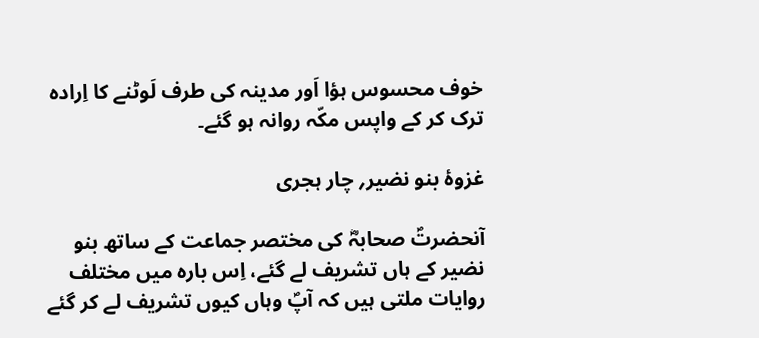خوف محسوس ہؤا اَور مدینہ کی طرف لَوٹنے کا اِرادہ ترک کر کے واپس مکّہ روانہ ہو گئے۔

غزوۂ بنو نضیر؍ چار ہجری

آنحضرتؐ صحابہؓ کی مختصر جماعت کے ساتھ بنو نضیر کے ہاں تشریف لے گئے، اِس بارہ میں مختلف روایات ملتی ہیں کہ آپؐ وہاں کیوں تشریف لے کر گئے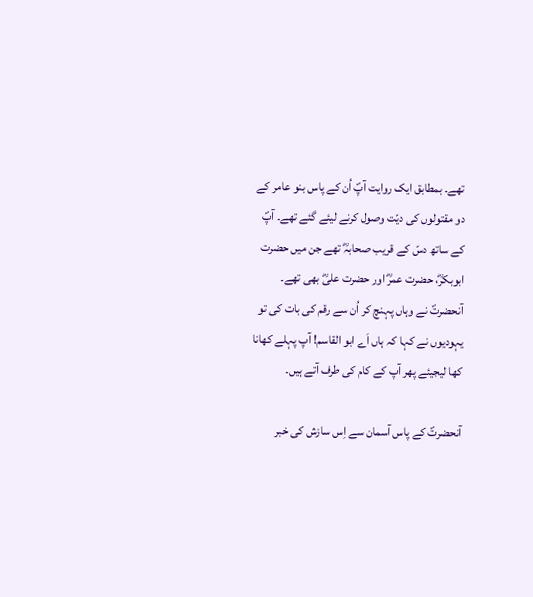تھے۔ بمطابق ایک روایت آپؐ اُن کے پاس بنو عامر کے دو مقتولوں کی دیّت وصول کرنے لیئے گئے تھے۔ آپؐ کے ساتھ دسّ کے قریب صحابہؓ تھے جن میں حضرت ابوبکرؓ، حضرت عمرؓ اور حضرت علیؓ بھی تھے۔ آنحضرتؐ نے وہاں پہنچ کر اُن سے رقم کی بات کی تو یہودیوں نے کہا کہ ہاں اَے ابو القاسم! آپ پہلے کھانا کھا لیجیئے پھر آپ کے کام کی طرف آتے ہیں۔

آنحضرتؐ کے پاس آسمان سے اِس سازش کی خبر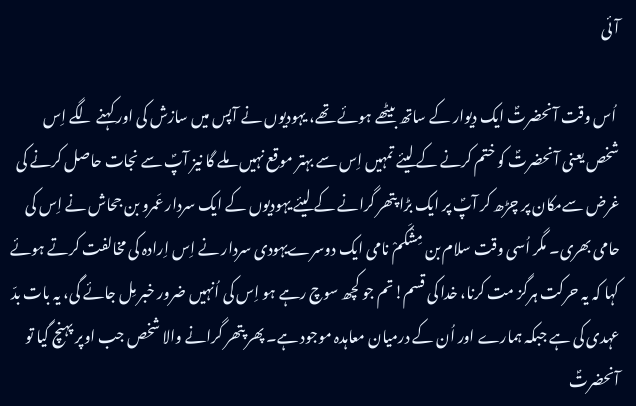آئی

 اُس وقت آنحضرتؐ ایک دیوار کے ساتھ بیٹھے ہوئے تھے، یہودیوں نے آپس میں سازش کی اور کہنے لگے اِس شخص یعنی آنحضرتؐ کو ختم کرنے کے لیئے تمہیں اِس سے بہتر موقع نہیں ملے گا نیز آپؐ سے نجات حاصل کرنے کی غرض سےمکان پر چڑھ کر آپؐ پر ایک بڑا پتھر گرانے کے لیئے یہودیوں کے ایک سردار عَمرو بن جحاش نے اِس کی حامی بھری۔ مگر اُسی وقت سلام بن مِشْکَمْ نامی ایک دوسرےیہودی سردار نے اِس اِرادہ کی مخالفت کرتے ہوئے کہا کہ یہ حرکت ہرگز مت کرنا، خدا کی قسم!تم جو کچھ سوچ رہے ہو اِس کی اُنہیں ضرور خبر مِل جائے گی، یہ بات بدّ عہدی کی ہے جبکہ ہمارے اور اُن کے درمیان معاہدہ موجود ہے۔ پھر پتھر گرانے والا شخص جب اوپر پہنچ گیا تو آنحضرتؐ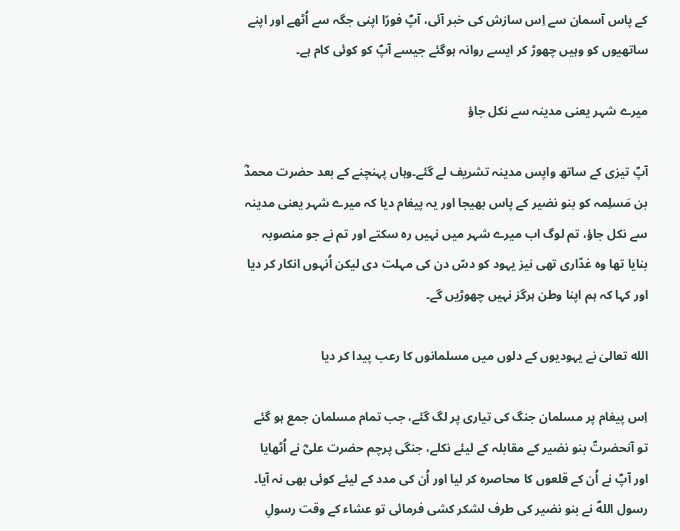کے پاس آسمان سے اِس سازش کی خبر آئی، آپؐ فورًا اپنی جگہ سے اُٹھے اور اپنے ساتھیوں کو وہیں چھوڑ کر ایسے روانہ ہوگئے جیسے آپؐ کو کوئی کام ہے۔

میرے شہر یعنی مدینہ سے نکل جاؤ

آپؐ تیزی کے ساتھ واپس مدینہ تشریف لے گئے۔وہاں پہنچنے کے بعد حضرت محمدؓ بن مَسلِمہ کو بنو نضیر کے پاس بھیجا اور یہ پیغام دیا کہ میرے شہر یعنی مدینہ سے نکل جاؤ، تم لوگ اب میرے شہر میں نہیں رہ سکتے اور تم نے جو منصوبہ بنایا تھا وہ غدّاری تھی نیز یہود کو دسّ دن کی مہلت دی لیکن اُنہوں انکار کر دیا اور کہا کہ ہم اپنا وطن ہرگز نہیں چھوڑیں گے۔

الله تعالیٰ نے یہودیوں کے دلوں میں مسلمانوں کا رعب پیدا کر دیا

اِس پیغام پر مسلمان جنگ کی تیاری پر لگ گئے، جب تمام مسلمان جمع ہو گئے تو آنحضرتؐ بنو نضیر کے مقابلہ کے لیئے نکلے، جنگی پرچم حضرت علیؓ نے اُٹھایا اور آپؐ نے اُن کے قلعوں کا محاصرہ کر لیا اور اُن کی مدد کے لیئے کوئی بھی نہ آیا۔ رسول اللهؐ نے بنو نضیر کی طرف لشکر کشی فرمائی تو عشاء کے وقت رسولِ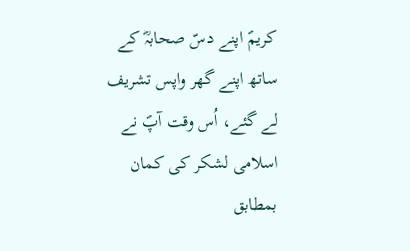کریمؐ اپنے دسّ صحابہؓ کے ساتھ اپنے گھر واپس تشریف لے گئے، اُس وقت آپؐ نے اسلامی لشکر کی کمان بمطابق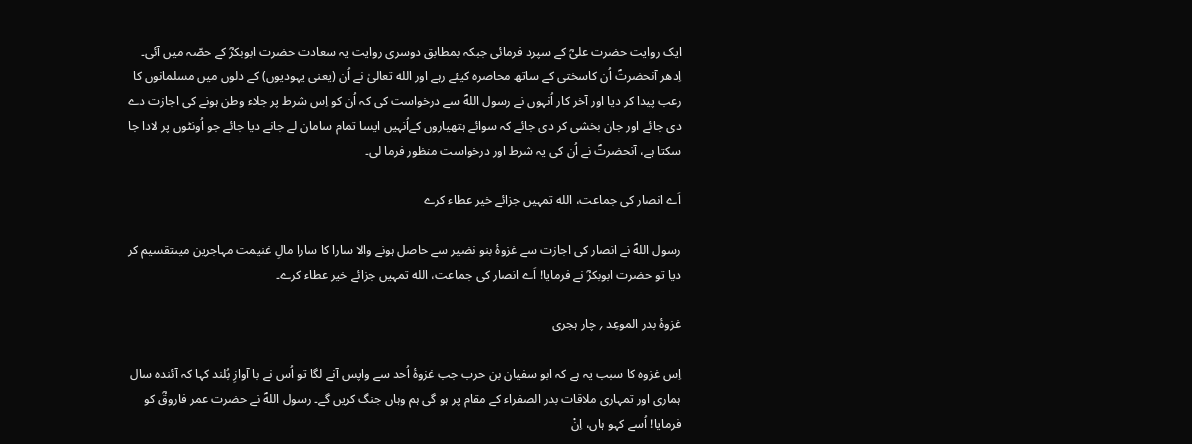ایک روایت حضرت علیؓ کے سپرد فرمائی جبکہ بمطابق دوسری روایت یہ سعادت حضرت ابوبکرؓ کے حصّہ میں آئی۔ اِدھر آنحضرتؐ اُن کاسختی کے ساتھ محاصرہ کیئے رہے اور الله تعالیٰ نے اُن (یعنی یہودیوں) کے دلوں میں مسلمانوں کا رعب پیدا کر دیا اور آخر کار اُنہوں نے رسول اللهؐ سے درخواست کی کہ اُن کو اِس شرط پر جلاء وطن ہونے کی اجازت دے دی جائے اور جان بخشی کر دی جائے کہ سوائے ہتھیاروں کےاُنہیں ایسا تمام سامان لے جانے دیا جائے جو اُونٹوں پر لادا جا سکتا ہے، آنحضرتؐ نے اُن کی یہ شرط اور درخواست منظور فرما لی۔

اَے انصار کی جماعت، الله تمہیں جزائے خیر عطاء کرے

رسول اللهؐ نے انصار کی اجازت سے غزوۂ بنو نضیر سے حاصل ہونے والا سارا کا سارا مالِ غنیمت مہاجرین میںتقسیم کر دیا تو حضرت ابوبکرؓ نے فرمایا! اَے انصار کی جماعت، الله تمہیں جزائے خیر عطاء کرے۔

غزوۂ بدر الموعِد ؍ چار ہجری

اِس غزوہ کا سبب یہ ہے کہ ابو سفیان بن حرب جب غزوۂ اُحد سے واپس آنے لگا تو اُس نے با آوازِ بُلند کہا کہ آئندہ سال ہماری اور تمہاری ملاقات بدر الصفراء کے مقام پر ہو گی ہم وہاں جنگ کریں گے۔ رسول اللهؐ نے حضرت عمر فاروقؓ کو فرمایا! اُسے کہو ہاں، اِنْ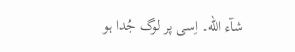شآء الله۔ اِسی پر لوگ جُدا ہو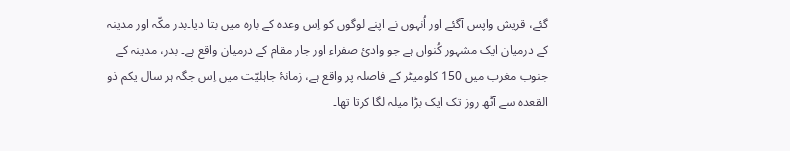گئے، قریش واپس آگئے اور اُنہوں نے اپنے لوگوں کو اِس وعدہ کے بارہ میں بتا دیا۔بدر مکّہ اور مدینہ کے درمیان ایک مشہور کُنواں ہے جو وادیٔ صفراء اور جار مقام کے درمیان واقع ہے۔ بدر، مدینہ کے جنوب مغرب میں 150 کلومیٹر کے فاصلہ پر واقع ہے، زمانۂ جاہلیّت میں اِس جگہ ہر سال یکم ذو القعدہ سے آٹھ روز تک ایک بڑا میلہ لگا کرتا تھا۔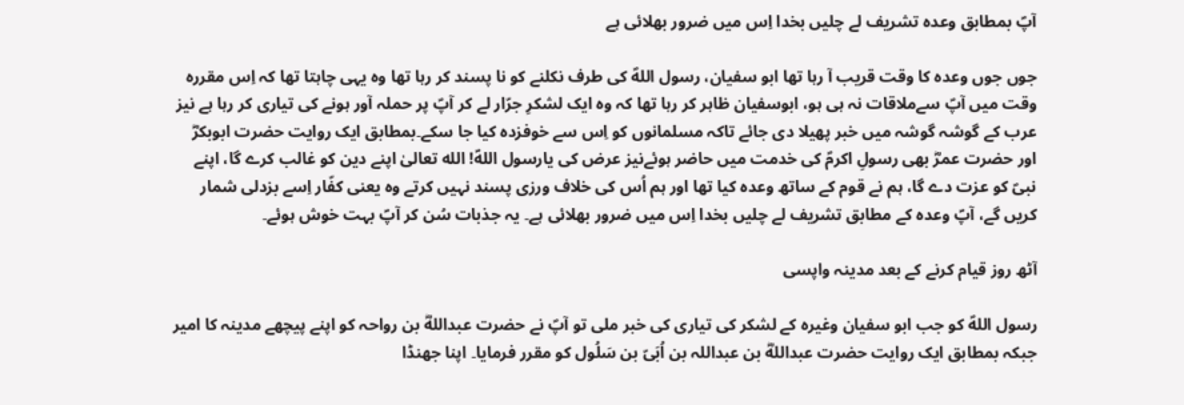آپؐ بمطابق وعدہ تشریف لے چلیں بخدا اِس میں ضرور بھلائی ہے

جوں جوں وعدہ کا وقت قریب آ رہا تھا ابو سفیان، رسول اللهؐ کی طرف نکلنے کو نا پسند کر رہا تھا وہ یہی چاہتا تھا کہ اِس مقررہ وقت میں آپؐ سےملاقات نہ ہی ہو، ابوسفیان ظاہر کر رہا تھا کہ وہ ایک لشکرِ جرّار لے کر آپؐ پر حملہ آور ہونے کی تیاری کر رہا ہے نیز عرب کے گوشہ گوشہ میں خبر پھیلا دی جائے تاکہ مسلمانوں کو اِس سے خوفزدہ کیا جا سکے۔بمطابق ایک روایت حضرت ابوبکرؓ اور حضرت عمرؓ بھی رسولِ اکرمؐ کی خدمت میں حاضر ہوئےنیز عرض کی یارسول اللهؐ! الله تعالیٰ اپنے دین کو غالب کرے گا، اپنے نبیؐ کو عزت دے گا، ہم نے قوم کے ساتھ وعدہ کیا تھا اور ہم اُس کی خلاف ورزی پسند نہیں کرتے وہ یعنی کفّار اِسے بزدلی شمار کریں گے، آپؐ وعدہ کے مطابق تشریف لے چلیں بخدا اِس میں ضرور بھلائی ہے۔ یہ جذبات سُن کر آپؐ بہت خوش ہوئے۔

آٹھ روز قیام کرنے کے بعد مدینہ واپسی

رسول اللهؐ کو جب ابو سفیان وغیرہ کے لشکر کی تیاری کی خبر ملی تو آپؐ نے حضرت عبداللهؓ بن رواحہ کو اپنے پیچھے مدینہ کا امیر جبکہ بمطابق ایک روایت حضرت عبداللهؓ بن عبداللہ بن اُبَیّ بن سَلُول کو مقرر فرمایا۔ اپنا جھنڈا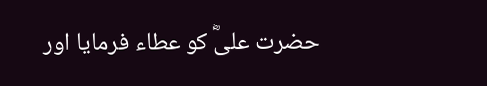حضرت علیؓ کو عطاء فرمایا اور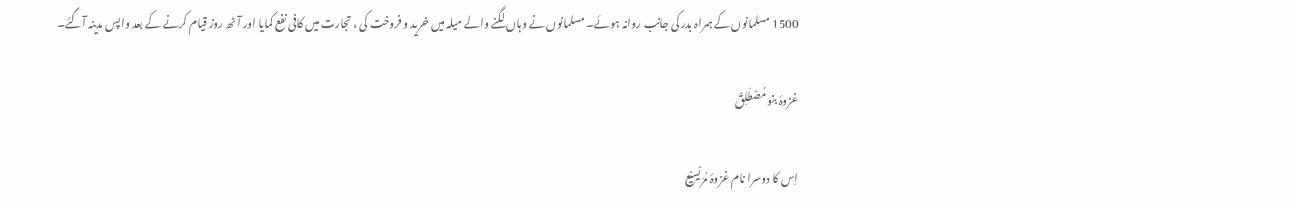1500 مسلمانوں کے ہمراہ بدر کی جانب روانہ ہوئے۔ مسلمانوں نے وہاں لگنے والے میلہ میں خرید و فروخت کی ، تجارت میں کافی نفع کمایا اور آٹھ روز قیام کرنے کے بعد واپس مدینہ آگئے۔

غزوۂ بنو مُصْطَلِقْ

اِس کا دوسرا نام غزوۂ مُرَیْسِیْع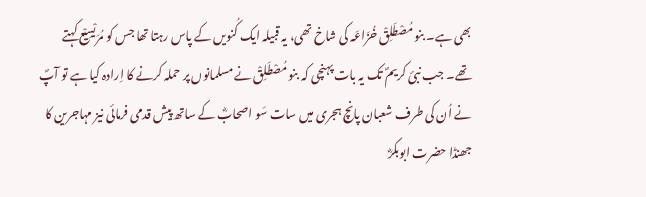بھی ہے۔ بنو مُصْطَلِقْ خُزَاعَہ کی شاخ تھی، یہ قبیلہ ایک کُنویں کے پاس رہتا تھا جس کو مُرَیْسِیْع کہتے تھے۔ جب نبیٔ کریمؐ تک یہ بات پہنچی کہ بنو مُصْطَلِقْ نے مسلمانوں پر حملہ کرنے کا اِرادہ کیا ہے تو آپؐ نے اُن کی طرف شعبان پانچ ہجری میں سات سَو اصحابؓ کے ساتھ پیش قدمی فرمائی نیز مہاجرین کا جھنڈا حضرت ابوبکرؓ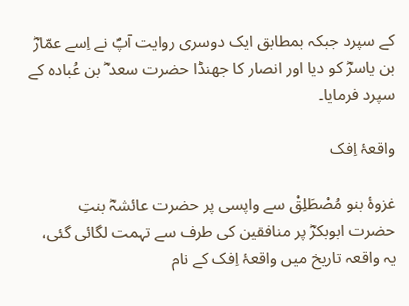کے سپرد جبکہ بمطابق ایک دوسری روایت آپؐ نے اِسے عمّارؓ بن یاسرؓ کو دیا اور انصار کا جھنڈا حضرت سعد ؓ بن عُبادہ کے سپرد فرمایا۔

واقعۂ اِفک

غزوۂ بنو مُصْطَلِقْ سے واپسی پر حضرت عائشہؓ بنتِ حضرت ابوبکرؓ پر منافقین کی طرف سے تہمت لگائی گئی، یہ واقعہ تاریخ میں واقعۂ اِفک کے نام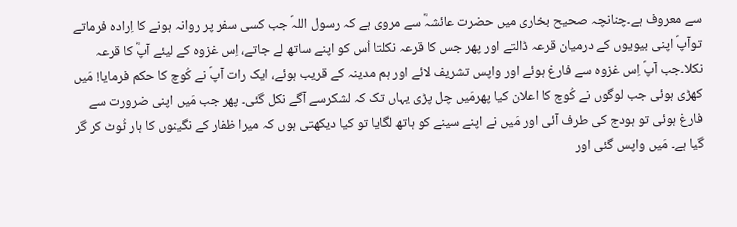سے معروف ہے۔چنانچہ صحیح بخاری میں حضرت عائشہؓ سے مروی ہے کہ رسول اللہؐ جب کسی سفر پر روانہ ہونے کا اِرادہ فرماتے توآپؐ اپنی بیویوں کے درمیان قرعہ ڈالتے اور پھر جس کا قرعہ نکلتا اُس کو اپنے ساتھ لے جاتے، اِس غزوہ کے لیئے آپؓ کا قرعہ نکلا۔جب آپؐ اِس غزوہ سے فارغ ہوئے اور واپس تشریف لائے اور ہم مدینہ کے قریب ہوئے، ایک رات آپؐ نے کُوچ کا حکم فرمایا! مَیں کھڑی ہوئی جب لوگوں نے کُوچ کا اعلان کیا پھرمَیں چل پڑی یہاں تک کہ لشکرسے آگے نکل گئی۔ پھر جب مَیں اپنی ضرورت سے فارغ ہوئی تو ہودج کی طرف آئی اور مَیں نے اپنے سینے کو ہاتھ لگایا تو کیا دیکھتی ہوں کہ میرا ظفار کے نگینوں کا ہار ٹُوٹ کر گر گیا ہے۔ مَیں واپس گئی اور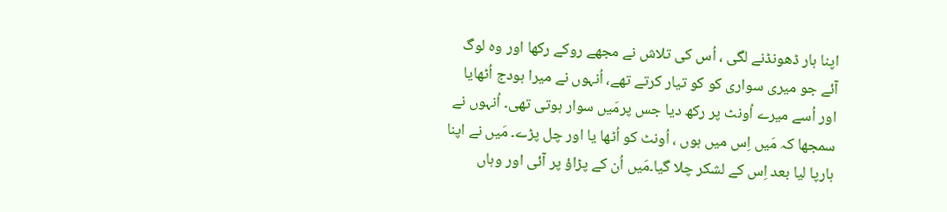اپنا ہار ڈھونڈنے لگی ، اُس کی تلاش نے مجھے روکے رکھا اور وہ لوگ آئے جو میری سواری کو کو تیار کرتے تھے، اُنہوں نے میرا ہودج اُٹھایا اور اُسے میرے اُونٹ پر رکھ دیا جس پرمَیں سوار ہوتی تھی۔ اُنہوں نے سمجھا کہ مَیں اِس میں ہوں ، اُونٹ کو اُٹھا یا اور چل پڑے۔ مَیں نے اپنا ہارپا لیا بعد اِس کے لشکر چلا گیا۔مَیں اُن کے پڑاؤ پر آئی اور وہاں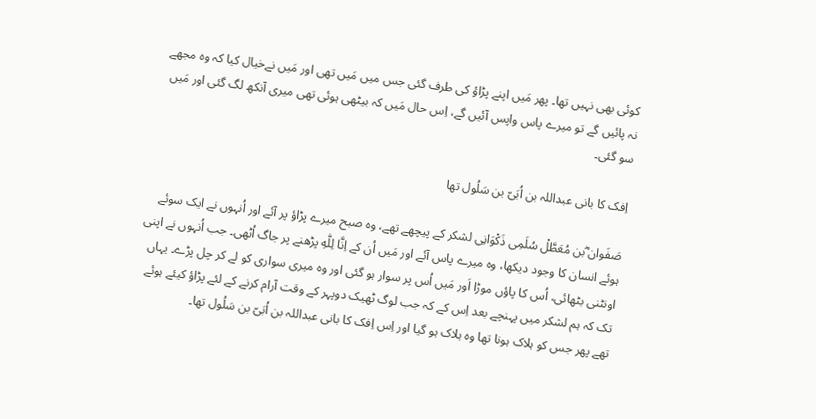کوئی بھی نہیں تھا۔ پھر مَیں اپنے پڑاؤ کی طرف گئی جس میں مَیں تھی اور مَیں نےخیال کیا کہ وہ مجھے نہ پائیں گے تو میرے پاس واپس آئیں گے، اِس حال مَیں کہ بیٹھی ہوئی تھی میری آنکھ لگ گئی اور مَیں سو گئی۔

اِفک کا بانی عبداللہ بن اُبَیّ بن سَلُول تھا

صَفَوان ؓبن مُعَطَّلْ سُلَمِی ذَکْوَانِی لشکر کے پیچھے تھے، وہ صبح میرے پڑاؤ پر آئے اور اُنہوں نے ایک سوئے ہوئے انسان کا وجود دیکھا، وہ میرے پاس آئے اور مَیں اُن کے اِنَّا لِلّٰهِ پڑھنے پر جاگ اُٹھی۔ جب اُنہوں نے اپنی اونٹنی بٹھائی، اُس کا پاؤں موڑا اَور مَیں اُس پر سوار ہو گئی اور وہ میری سواری کو لے کر چل پڑے۔ یہاں تک کہ ہم لشکر میں پہنچے بعد اِس کے کہ جب لوگ ٹھیک دوپہر کے وقت آرام کرنے کے لئے پڑاؤ کیئے ہوئے تھے پھر جس کو ہلاک ہونا تھا وہ ہلاک ہو گیا اور اِس اِفک کا بانی عبداللہ بن اُبَیّ بن سَلُول تھا۔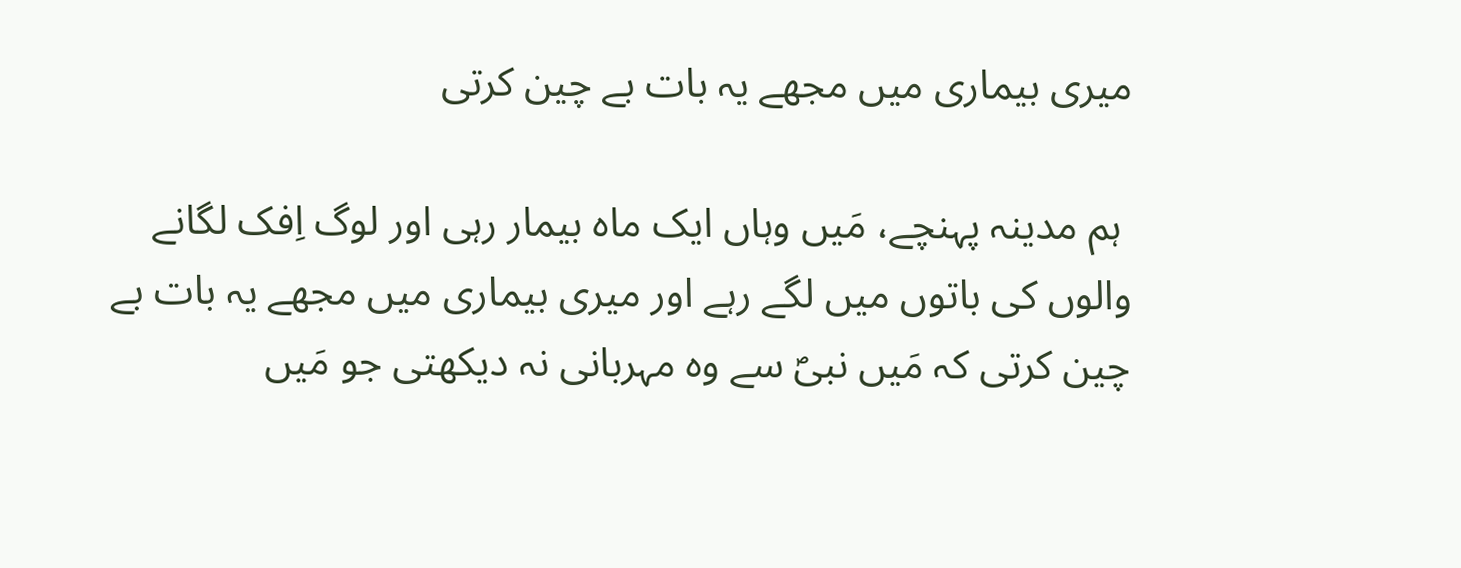میری بیماری میں مجھے یہ بات بے چین کرتی

 ہم مدینہ پہنچے، مَیں وہاں ایک ماہ بیمار رہی اور لوگ اِفک لگانے والوں کی باتوں میں لگے رہے اور میری بیماری میں مجھے یہ بات بے چین کرتی کہ مَیں نبیؐ سے وہ مہربانی نہ دیکھتی جو مَیں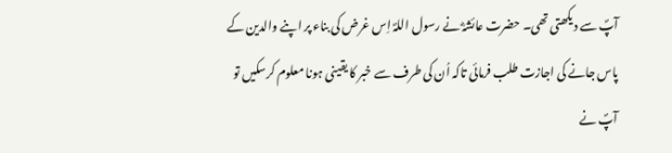آپؐ سے دیکھتی تھی۔ حضرت عائشہؓ نے رسول اللہؐ اِس غرض کی بناء پر اپنے والدین کے پاس جانے کی اجازت طلب فرمائی تاکہ اُن کی طرف سے خبر کا یقینی ہونا معلوم کرسکیں تو آپؐ نے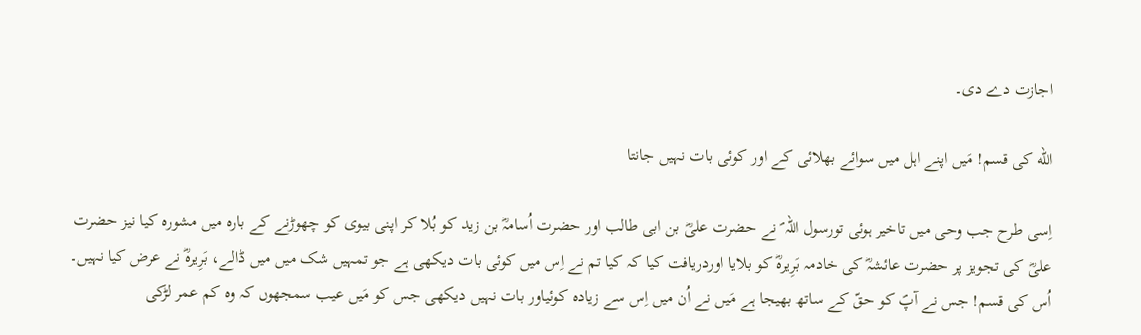اجازت دے دی۔

الله کی قسم! مَیں اپنے اہل میں سوائے بھلائی کے اور کوئی بات نہیں جانتا

اِسی طرح جب وحی میں تاخیر ہوئی تورسول اللہ ؐ نے حضرت علیؓ بن ابی طالب اور حضرت اُسامہؓ بن زید کو بُلا کر اپنی بیوی کو چھوڑنے کے بارہ میں مشورہ کیا نیز حضرت علیؓ کی تجویز پر حضرت عائشہؓ کی خادمہ بَرِیرہؓ کو بلایا اوردریافت کیا کہ کیا تم نے اِس میں کوئی بات دیکھی ہے جو تمہیں شک میں میں ڈالے، بَرِیرہؓ نے عرض کیا نہیں۔ اُس کی قسم! جس نے آپؐ کو حقّ کے ساتھ بھیجا ہے مَیں نے اُن میں اِس سے زیادہ کوئیاور بات نہیں دیکھی جس کو مَیں عیب سمجھوں کہ وہ کم عمر لڑکی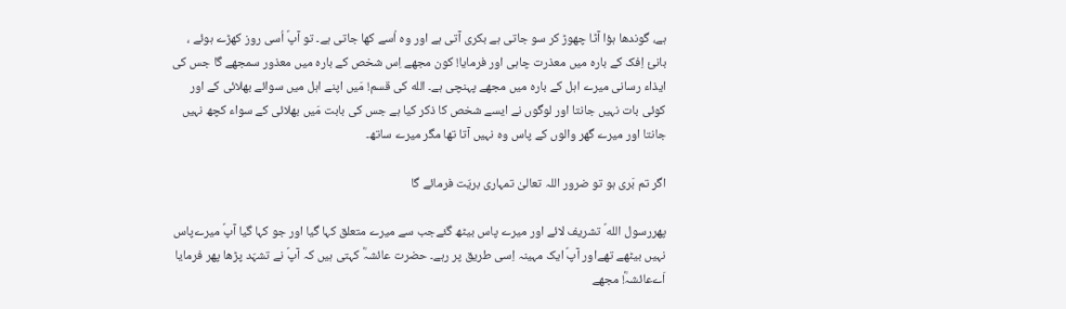ہے، گوندھا ہؤا آٹا چھوڑ کر سو جاتی ہے بکری آتی ہے اور وہ اُسے کھا جاتی ہے۔ تو آپؐ اُسی روز کھڑے ہوئے ، بانیٔ اِفک کے بارہ میں معذرت چاہی اور فرمایا! کون مجھے اِس شخص کے بارہ میں معذور سمجھے گا جس کی ایذاء رسانی میرے اہل کے بارہ میں مجھے پہنچی ہے۔ الله کی قسم! مَیں اپنے اہل میں سوائے بھلائی کے اور کوئی بات نہیں جانتا اور لوگوں نے ایسے شخص کا ذکر کیا ہے جس کی بابت مَیں بھلائی کے سواء کچھ نہیں جانتا اور میرے گھر والوں کے پاس وہ نہیں آتا تھا مگر میرے ساتھ۔

اگر تم بَری ہو تو ضرور اللہ تعالیٰ تمہاری بریّت فرمائے گا

پھررسول الله ؐ تشریف لائے اور میرے پاس بیٹھ گئےجب سے میرے متعلق کہا گیا اور جو کہا گیا آپؐ میرےپاس نہیں بیٹھے تھےاور آپؐ ایک مہینہ اِسی طریق پر رہے۔ حضرت عائشہؓ کہتی ہیں کہ آپؐ نے تشہّد پڑھا پھر فرمایا اَےعائشہؓ! مجھے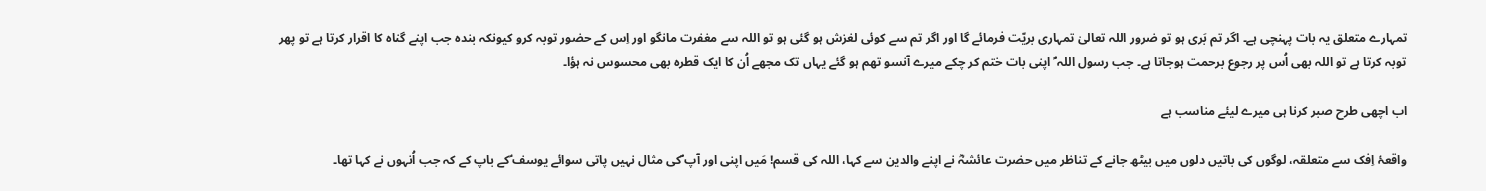تمہارے متعلق یہ بات پہنچی ہے۔ اگر تم بَری ہو تو ضرور اللہ تعالیٰ تمہاری بریّت فرمائے گا اور اگر تم سے کوئی لغزش ہو گئی ہو تو اللہ سے مغفرت مانگو اور اِس کے حضور توبہ کرو کیونکہ بندہ جب اپنے گناہ کا اقرار کرتا ہے تو پھر توبہ کرتا ہے تو اللہ بھی اُس پر رجوع برحمت ہوجاتا ہے۔ جب رسول اللہ ؐ اپنی بات ختم کر چکے میرے آنسو تھم ہو گئے یہاں تک مجھے اُن کا ایک قطرہ بھی محسوس نہ ہؤا۔

اب اچھی طرح صبر کرنا ہی میرے لیئے مناسب ہے

واقعۂ اِفک سے متعلقہ، لوگوں کی باتیں دلوں میں بیٹھ جانے کے تناظر میں حضرت عائشہؓ نے اپنے والدین سے کہا، اللہ کی قسم! مَیں اپنی اور آپ ؐکی مثال نہیں پاتی سوائے یوسف ؑکے باپ کے کہ جب اُنہوں نے کہا تھا۔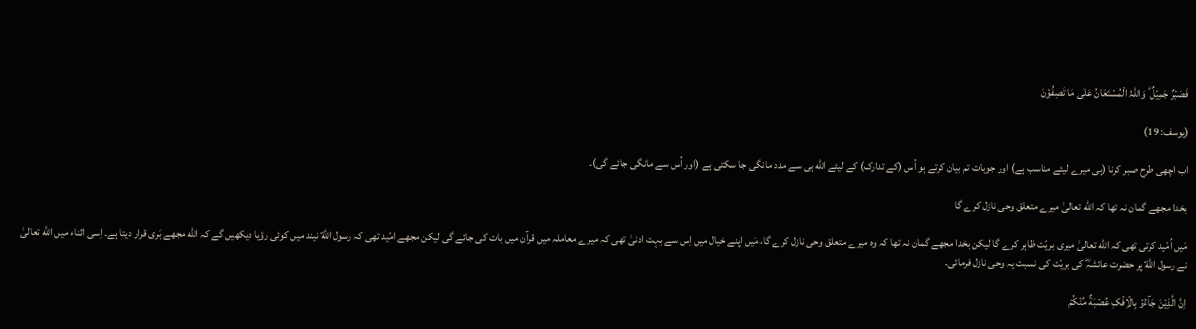فَصَبۡرٌ جَمِیۡلٌ ؕ وَاللّٰہُ الۡمُسۡتَعَانُ عَلٰی مَا تَصِفُوۡنَ

(یوسف: 19)

اب اچھی طرح صبر کرنا (ہی میرے لیئے مناسب ہے) اور جوبات تم بیان کرتے ہو اُس (کے تدارک) کے لیئے الله ہی سے مدد مانگی جا سکتی ہے (اور اُس سے مانگی جائے گی)۔

بخدا مجھے گمان نہ تھا کہ الله تعالیٰ میرے متعلق وحی نازل کرے گا

مَیں اُمّید کرتی تھی کہ الله تعالیٰ میری بریّت ظاہر کرے گا لیکن بخدا مجھے گمان نہ تھا کہ وہ میرے متعلق وحی نازل کرے گا، مَیں اپنے خیال میں اِس سے بہت ادنیٰ تھی کہ میرے معاملہ میں قرآن میں بات کی جائے گی لیکن مجھے امّید تھی کہ رسول اللهؐ نیند میں کوئی رؤیا دیکھیں گے کہ الله مجھے بَری قرار دیتا ہے۔ اِسی اثناء میں الله تعالیٰ نے رسول اللهؐ پر حضرت عائشہؓ کی بریّت کی نسبت یہ وحی نازل فرمائی۔

اِنَّ الَّذِیۡنَ جَآءُوۡ بِالۡاِفۡکِ عُصۡبَةٌ مِّنۡکُمۡ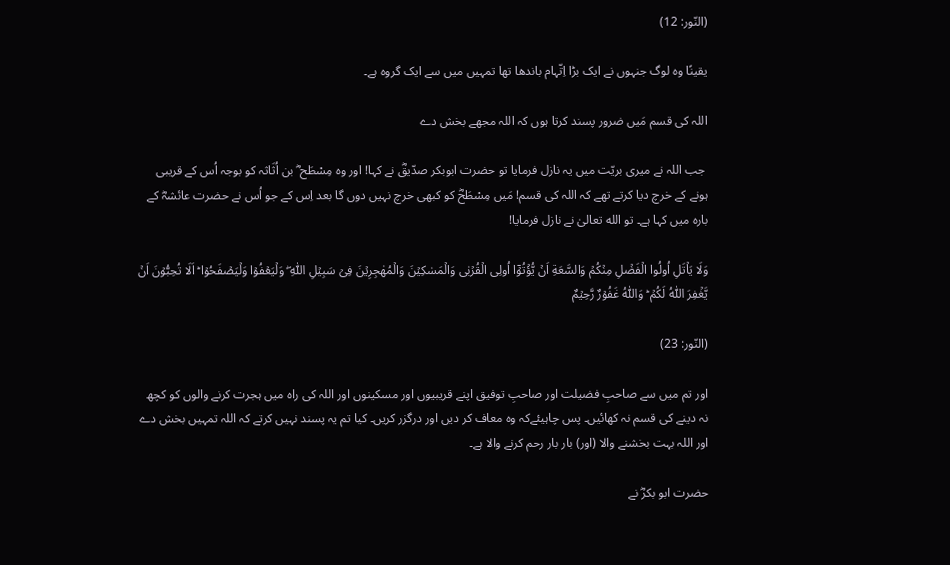(النّور: 12)

یقینًا وہ لوگ جنہوں نے ایک بڑا اِتّہام باندھا تھا تمہیں میں سے ایک گروہ ہے۔

اللہ کی قسم مَیں ضرور پسند کرتا ہوں کہ اللہ مجھے بخش دے

 جب اللہ نے میری بریّت میں یہ نازل فرمایا تو حضرت ابوبکر صدّیقؓ نے کہا! اور وہ مِسْطَح ؓ بن اُثَاثہ کو بوجہ اُس کے قریبی ہونے کے خرچ دیا کرتے تھے کہ اللہ کی قسم! مَیں مِسْطَحؓ کو کبھی خرچ نہیں دوں گا بعد اِس کے جو اُس نے حضرت عائشہؓ کے بارہ میں کہا ہے۔ تو الله تعالیٰ نے نازل فرمایا!

وَلَا یَاۡتَلِ اُولُوا الۡفَضۡلِ مِنۡکُمۡ وَالسَّعَةِ اَنۡ یُّؤۡتُوۡۤا اُولِی الۡقُرۡبٰی وَالۡمَسٰکِیۡنَ وَالۡمُھٰجِرِیۡنَ فِیۡ سَبِیۡلِ اللّٰہِ ۖ وَلۡیَعۡفُوۡا وَلۡیَصۡفَحُوۡا ؕ اَلَا تُحِبُّوۡنَ اَنۡ یَّغۡفِرَ اللّٰہُ لَکُمۡ ؕ وَاللّٰہُ غَفُوۡرٌ رَّحِیۡمٌ

(النّور: 23)

اور تم میں سے صاحبِ فضیلت اور صاحبِ توفیق اپنے قریبیوں اور مسکینوں اور اللہ کی راہ میں ہجرت کرنے والوں کو کچھ نہ دینے کی قسم نہ کھائیں۔ پس چاہیئےکہ وہ معاف کر دیں اور درگزر کریں۔ کیا تم یہ پسند نہیں کرتے کہ اللہ تمہیں بخش دے اور اللہ بہت بخشنے والا (اور) بار بار رحم کرنے والا ہے۔

حضرت ابو بکرؓ نے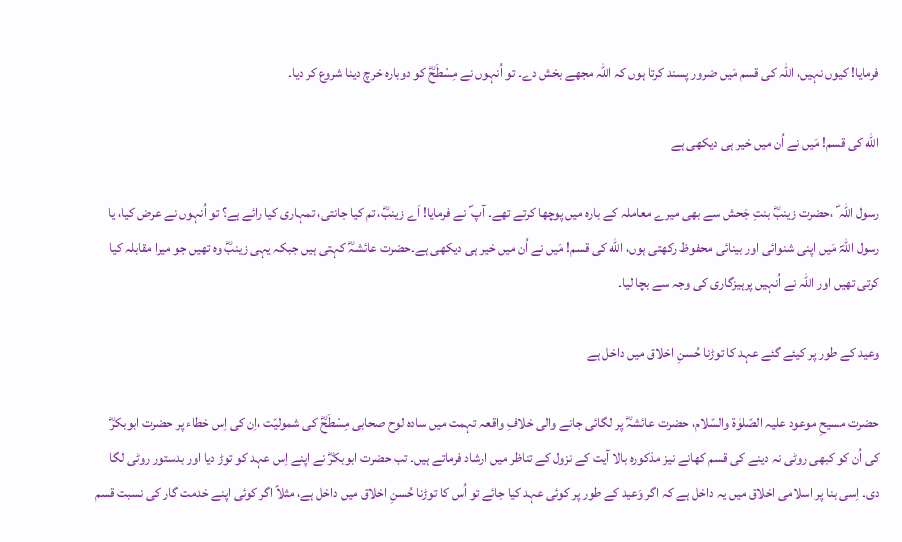فرمایا! کیوں نہیں، اللہ کی قسم مَیں ضرور پسند کرتا ہوں کہ اللہ مجھے بخش دے۔ تو اُنہوں نے مِسْطَحؓ کو دوبارہ خرچ دینا شروع کر دیا۔

الله کی قسم! مَیں نے اُن میں خیر ہی دیکھی ہے

رسول اللہ ؐ ،حضرت زینبؓ بنتِ جَحش سے بھی میرے معاملہ کے بارہ میں پوچھا کرتے تھے۔ آپ ؐ نے فرمایا! اَے زینبؓ، تم کیا جانتی، تمہاری کیا رائے ہے؟ تو اُنہوں نے عرض کیا، یا رسول اللہؐ مَیں اپنی شنوائی اور بینائی محفوظ رکھتی ہوں، الله کی قسم! مَیں نے اُن میں خیر ہی دیکھی ہے۔حضرت عائشہؓ کہتی ہیں جبکہ یہی زینبؓ وہ تھیں جو میرا مقابلہ کیا کرتی تھیں اور اللہ نے اُنہیں پرہیزگاری کی وجہ سے بچا لیا۔

وعید کے طور پر کیئے گئے عہد کا توڑنا حُسنِ اخلاق میں داخل ہے

حضرت مسیحِ موعود علیہ الصّلوٰۃ والسّلام، حضرت عائشہؓ پر لگائی جانے والی خلافِ واقعہ تہمت میں سادہ لوح صحابی مِسْطَحؓ کی شمولیّت ،اِن کی اِس خطاء پر حضرت ابوبکرؓ کی اُن کو کبھی روٹی نہ دینے کی قسم کھانے نیز مذکورہ بالا آیت کے نزول کے تناظر میں ارشاد فرماتے ہیں۔ تب حضرت ابوبکرؓ نے اپنے اِس عہد کو توڑ دیا اور بدستور روٹی لگا دی۔ اِسی بنا پر اسلامی اخلاق میں یہ داخل ہے کہ اگر وَعید کے طور پر کوئی عہد کیا جائے تو اُس کا توڑنا حُسنِ اخلاق میں داخل ہے، مثلاً اگر کوئی اپنے خدمت گار کی نسبت قسم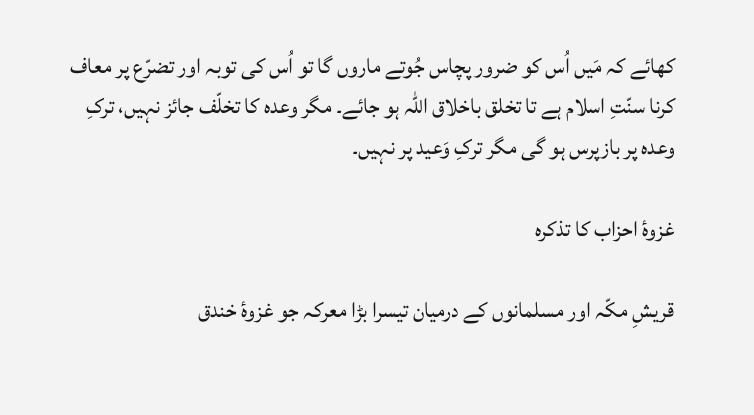کھائے کہ مَیں اُس کو ضرور پچاس جُوتے ماروں گا تو اُس کی توبہ اور تضرّع پر معاف کرنا سنّتِ اسلام ہے تا تخلق باخلاق اللہ ہو جائے۔ مگر وعدہ کا تخلّف جائز نہیں، ترکِ وعدہ پر بازپرس ہو گی مگر ترکِ وَعید پر نہیں۔

غزوۂ احزاب کا تذکرہ

قریشِ مکّہ اور مسلمانوں کے درمیان تیسرا بڑا معرکہ جو غزوۂ خندق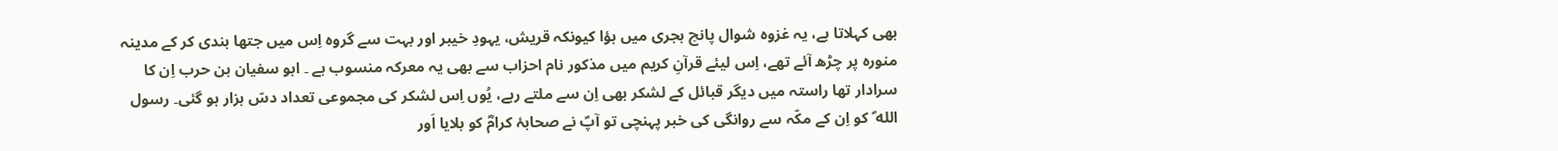بھی کہلاتا ہے، یہ غزوہ شوال پانچ ہجری میں ہؤا کیونکہ قریش، یہودِ خیبر اور بہت سے گروہ اِس میں جتھا بندی کر کے مدینہ منورہ پر چڑھ آئے تھے، اِس لیئے قرآنِ کریم میں مذکور نام احزاب سے بھی یہ معرکہ منسوب ہے ۔ ابو سفیان بن حرب اِن کا سرادار تھا راستہ میں دیگر قبائل کے لشکر بھی اِن سے ملتے رہے، یُوں اِس لشکر کی مجموعی تعداد دسّ ہزار ہو گئی۔ رسول الله ؐ کو اِن کے مکّہ سے روانگی کی خبر پہنچی تو آپؐ نے صحابۂ کرامؓ کو بلایا اَور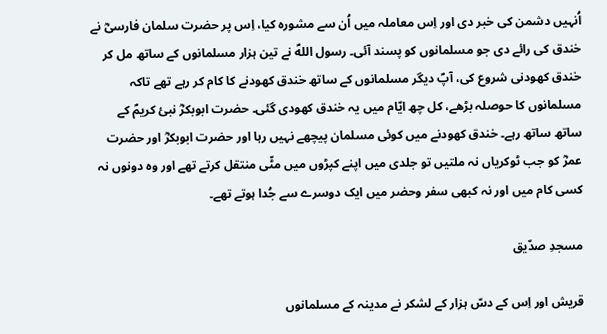اُنہیں دشمن کی خبر دی اور اِس معاملہ میں اُن سے مشورہ کیا، اِس پر حضرت سلمان فارسیؓ نے خندق کی رائے دی جو مسلمانوں کو پسند آئی۔ رسول اللهؐ نے تین ہزار مسلمانوں کے ساتھ مل کر خندق کھودنی شروع کی، آپؐ دیگر مسلمانوں کے ساتھ خندق کھودنے کا کام کر رہے تھے تاکہ مسلمانوں کا حوصلہ بڑھے، کل چھ ایّام میں یہ خندق کھودی گئی۔ حضرت ابوبکرؓ نبیٔ کریمؐ کے ساتھ ساتھ رہے۔ خندق کھودنے میں کوئی مسلمان پیچھے نہیں رہا اور حضرت ابوبکرؓ اور حضرت عمرؓ کو جب ٹوکریاں نہ ملتیں تو جلدی میں اپنے کپڑوں میں مٹّی منتقل کرتے تھے اور وہ دونوں نہ کسی کام میں اور نہ کبھی سفر وحضر میں ایک دوسرے سے جُدا ہوتے تھے۔

مسجدِ صدّیق

قریش اور اِس کے دسّ ہزار کے لشکر نے مدینہ کے مسلمانوں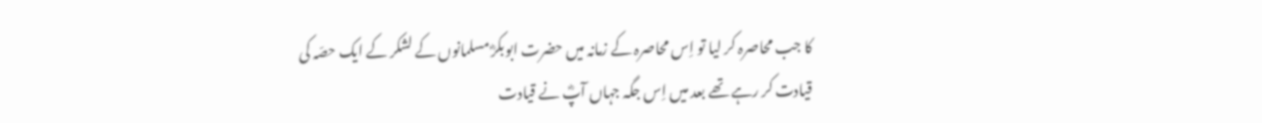کا جب محاصرہ کر لیا تو اِس محاصرہ کے زمانہ میں حضرت ابوبکرؓ مسلمانوں کے لشکر کے ایک حصّہ کی قیادت کر رہے تھے بعد میں اِس جگہ جہاں آپؓ نے قیادت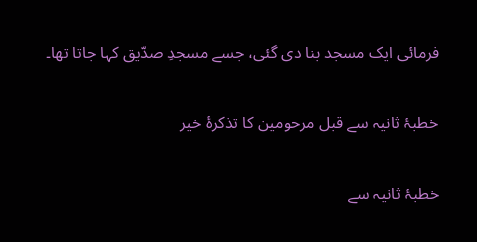فرمائی ایک مسجد بنا دی گئی، جسے مسجدِ صدّیق کہا جاتا تھا۔

خطبۂ ثانیہ سے قبل مرحومین کا تذکرۂ خیر

خطبۂ ثانیہ سے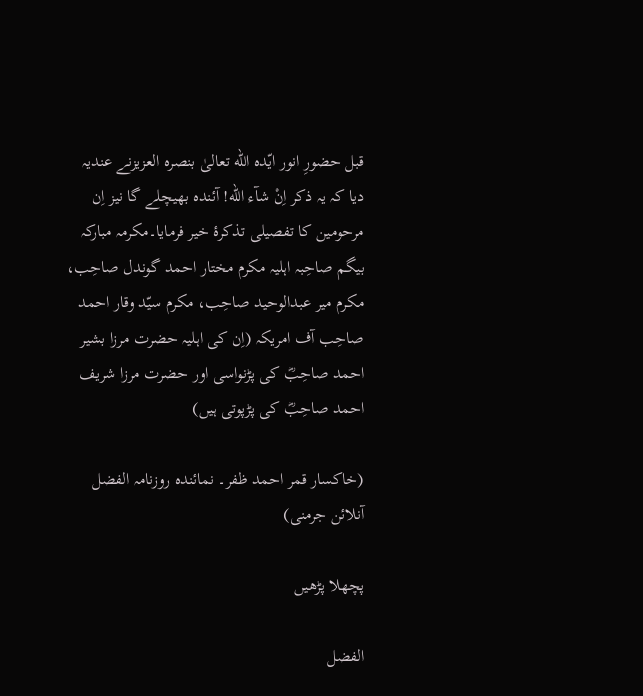قبل حضورِ انور ایّدہ الله تعالیٰ بنصرہ العزیزنے عندیہ دیا کہ یہ ذکر اِنْ شآء الله! آئندہ بھیچلے گا نیز اِن مرحومین کا تفصیلی تذکرۂ خیر فرمایا۔مکرمہ مبارکہ بیگم صاحِبہ اہلیہ مکرم مختار احمد گوندل صاحِب، مکرم میر عبدالوحید صاحِب، مکرم سیّد وقار احمد صاحِب آف امریکہ (اِن کی اہلیہ حضرت مرزا بشیر احمد صاحِبؓ کی پڑنواسی اور حضرت مرزا شریف احمد صاحِبؓ کی پڑپوتی ہیں)

(خاکسار قمر احمد ظفر۔ نمائندہ روزنامہ الفضل آنلائن جرمنی)

پچھلا پڑھیں

الفضل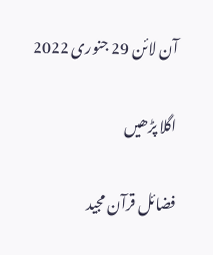آن لائن 29 جنوری 2022

اگلا پڑھیں

فضائل قرآن مجید